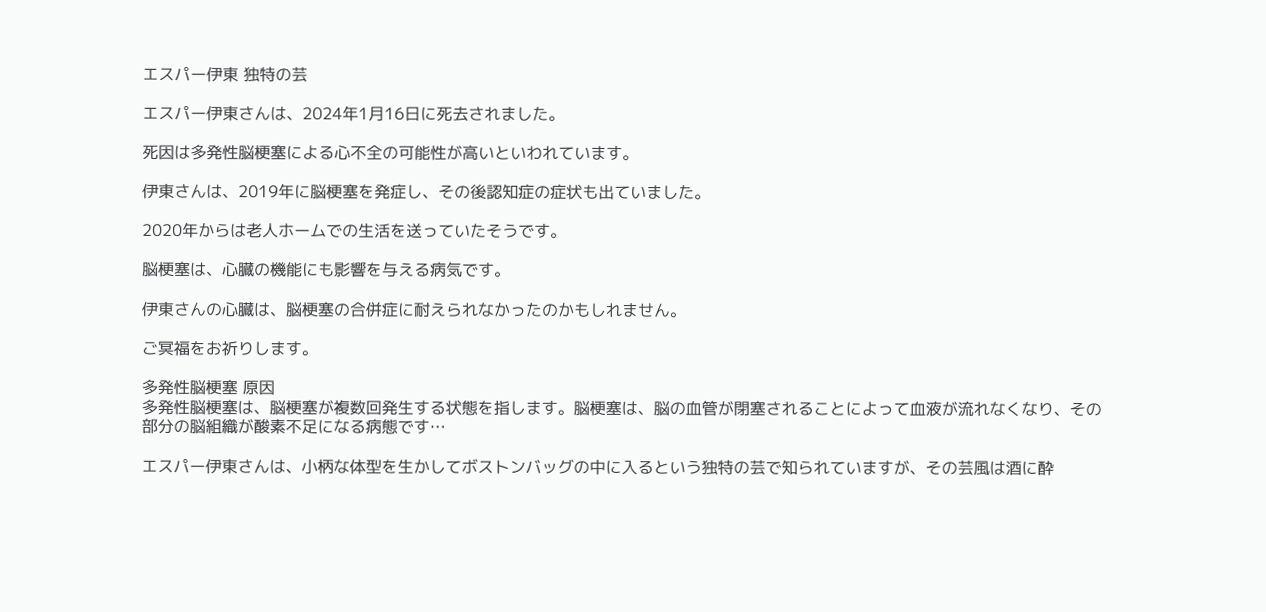エスパー伊東 独特の芸

エスパー伊東さんは、2024年1月16日に死去されました。

死因は多発性脳梗塞による心不全の可能性が高いといわれています。

伊東さんは、2019年に脳梗塞を発症し、その後認知症の症状も出ていました。

2020年からは老人ホームでの生活を送っていたそうです。

脳梗塞は、心臓の機能にも影響を与える病気です。

伊東さんの心臓は、脳梗塞の合併症に耐えられなかったのかもしれません。

ご冥福をお祈りします。

多発性脳梗塞 原因
多発性脳梗塞は、脳梗塞が複数回発生する状態を指します。脳梗塞は、脳の血管が閉塞されることによって血液が流れなくなり、その部分の脳組織が酸素不足になる病態です…

エスパー伊東さんは、小柄な体型を生かしてボストンバッグの中に入るという独特の芸で知られていますが、その芸風は酒に酔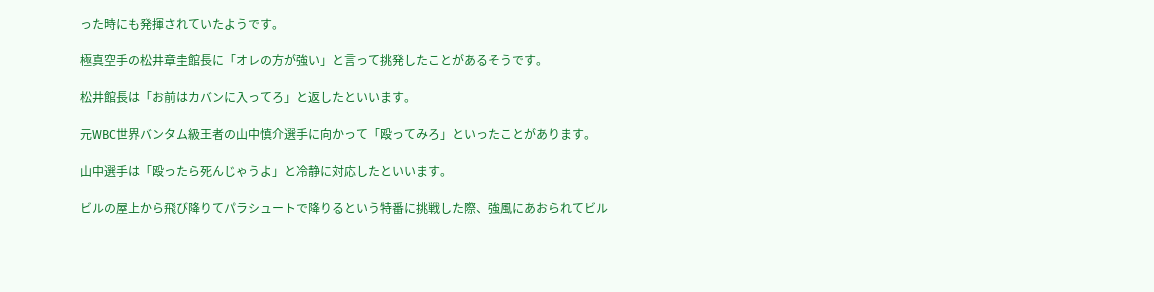った時にも発揮されていたようです。

極真空手の松井章圭館長に「オレの方が強い」と言って挑発したことがあるそうです。

松井館長は「お前はカバンに入ってろ」と返したといいます。

元WBC世界バンタム級王者の山中慎介選手に向かって「殴ってみろ」といったことがあります。

山中選手は「殴ったら死んじゃうよ」と冷静に対応したといいます。

ビルの屋上から飛び降りてパラシュートで降りるという特番に挑戦した際、強風にあおられてビル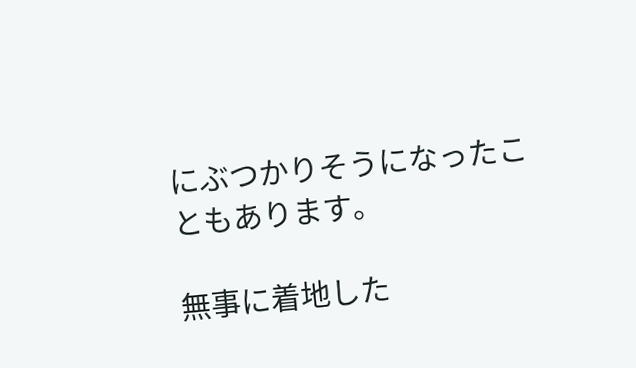にぶつかりそうになったこともあります。

無事に着地した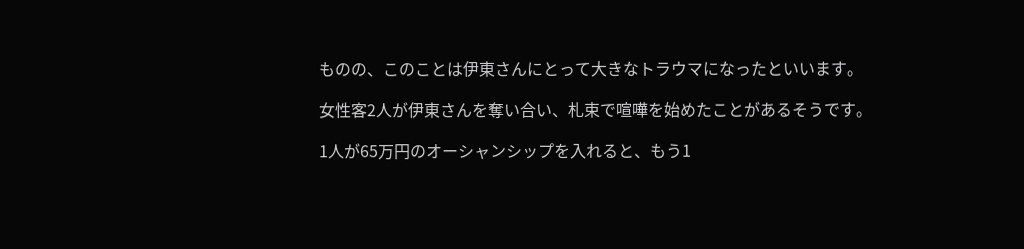ものの、このことは伊東さんにとって大きなトラウマになったといいます。

女性客2人が伊東さんを奪い合い、札束で喧嘩を始めたことがあるそうです。

1人が65万円のオーシャンシップを入れると、もう1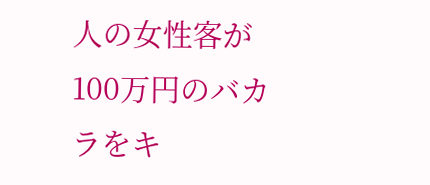人の女性客が100万円のバカラをキ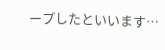ープしたといいます…